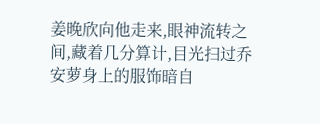姜晚欣向他走来,眼神流转之间,藏着几分算计,目光扫过乔安萝身上的服饰暗自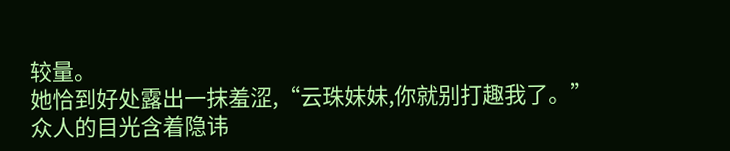较量。
她恰到好处露出一抹羞涩,“云珠妹妹,你就别打趣我了。”
众人的目光含着隐讳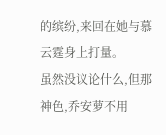的缤纷,来回在她与慕云霆身上打量。
虽然没议论什么,但那神色,乔安萝不用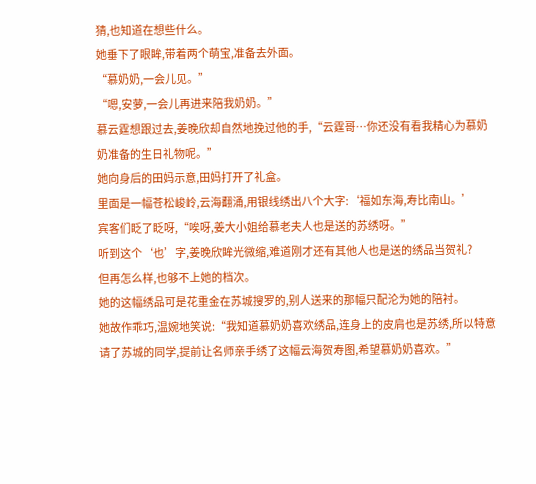猜,也知道在想些什么。
她垂下了眼眸,带着两个萌宝,准备去外面。
“慕奶奶,一会儿见。”
“嗯,安萝,一会儿再进来陪我奶奶。”
慕云霆想跟过去,姜晚欣却自然地挽过他的手,“云霆哥…你还没有看我精心为慕奶奶准备的生日礼物呢。”
她向身后的田妈示意,田妈打开了礼盒。
里面是一幅苍松峻岭,云海翻涌,用银线绣出八个大字:‘福如东海,寿比南山。’
宾客们眨了眨呀,“唉呀,姜大小姐给慕老夫人也是送的苏绣呀。”
听到这个‘也’字,姜晚欣眸光微缩,难道刚才还有其他人也是送的绣品当贺礼?
但再怎么样,也够不上她的档次。
她的这幅绣品可是花重金在苏城搜罗的,别人送来的那幅只配沦为她的陪衬。
她故作乖巧,温婉地笑说:“我知道慕奶奶喜欢绣品,连身上的皮肩也是苏绣,所以特意请了苏城的同学,提前让名师亲手绣了这幅云海贺寿图,希望慕奶奶喜欢。”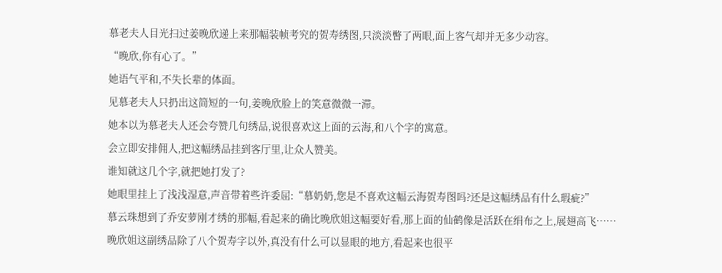慕老夫人目光扫过姜晚欣递上来那幅装帧考究的贺寿绣图,只淡淡瞥了两眼,面上客气却并无多少动容。
“晚欣,你有心了。”
她语气平和,不失长辈的体面。
见慕老夫人只扔出这简短的一句,姜晚欣脸上的笑意微微一滞。
她本以为慕老夫人还会夸赞几句绣品,说很喜欢这上面的云海,和八个字的寓意。
会立即安排佣人,把这幅绣品挂到客厅里,让众人赞美。
谁知就这几个字,就把她打发了?
她眼里挂上了浅浅湿意,声音带着些许委屈:“慕奶奶,您是不喜欢这幅云海贺寿图吗?还是这幅绣品有什么瑕疵?”
慕云珠想到了乔安萝刚才绣的那幅,看起来的确比晚欣姐这幅要好看,那上面的仙鹤像是活跃在绢布之上,展翅高飞……
晚欣姐这副绣品除了八个贺寿字以外,真没有什么可以显眼的地方,看起来也很平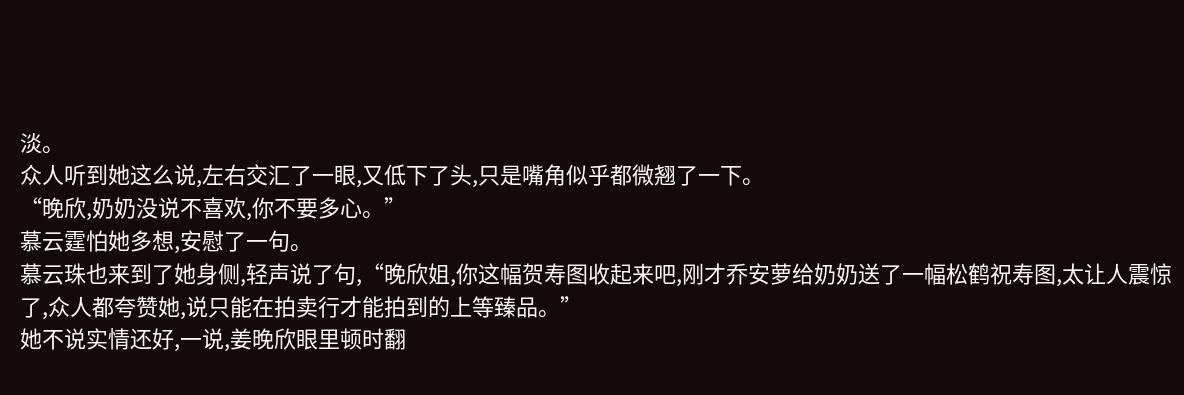淡。
众人听到她这么说,左右交汇了一眼,又低下了头,只是嘴角似乎都微翘了一下。
“晚欣,奶奶没说不喜欢,你不要多心。”
慕云霆怕她多想,安慰了一句。
慕云珠也来到了她身侧,轻声说了句,“晚欣姐,你这幅贺寿图收起来吧,刚才乔安萝给奶奶送了一幅松鹤祝寿图,太让人震惊了,众人都夸赞她,说只能在拍卖行才能拍到的上等臻品。”
她不说实情还好,一说,姜晚欣眼里顿时翻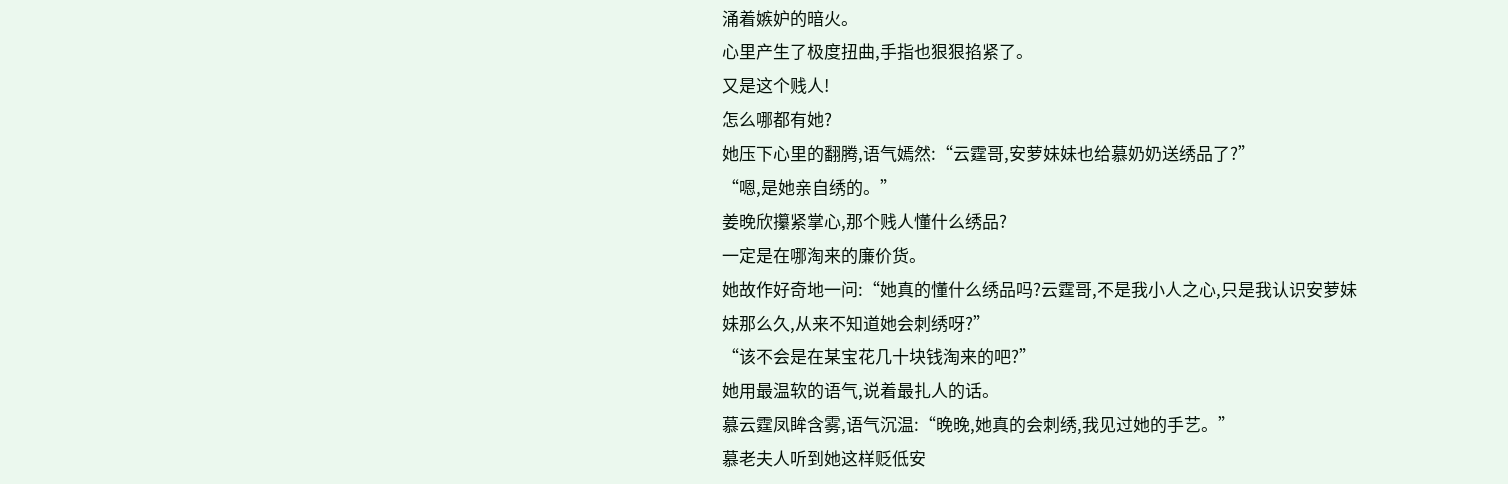涌着嫉妒的暗火。
心里产生了极度扭曲,手指也狠狠掐紧了。
又是这个贱人!
怎么哪都有她?
她压下心里的翻腾,语气嫣然:“云霆哥,安萝妹妹也给慕奶奶送绣品了?”
“嗯,是她亲自绣的。”
姜晚欣攥紧掌心,那个贱人懂什么绣品?
一定是在哪淘来的廉价货。
她故作好奇地一问:“她真的懂什么绣品吗?云霆哥,不是我小人之心,只是我认识安萝妹妹那么久,从来不知道她会刺绣呀?”
“该不会是在某宝花几十块钱淘来的吧?”
她用最温软的语气,说着最扎人的话。
慕云霆凤眸含雾,语气沉温:“晚晚,她真的会刺绣,我见过她的手艺。”
慕老夫人听到她这样贬低安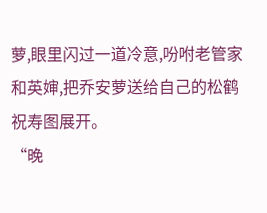萝,眼里闪过一道冷意,吩咐老管家和英婶,把乔安萝送给自己的松鹤祝寿图展开。
“晚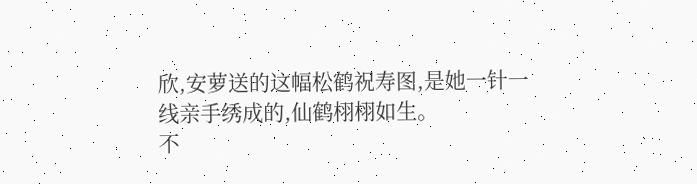欣,安萝送的这幅松鹤祝寿图,是她一针一线亲手绣成的,仙鹤栩栩如生。
不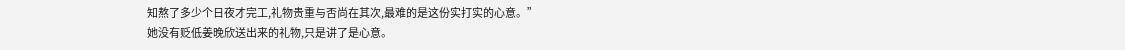知熬了多少个日夜才完工,礼物贵重与否尚在其次,最难的是这份实打实的心意。”
她没有贬低姜晚欣送出来的礼物,只是讲了是心意。